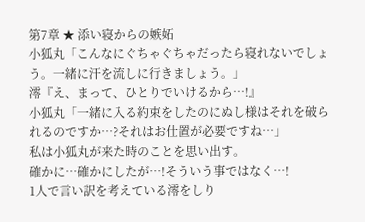第7章 ★ 添い寝からの嫉妬
小狐丸「こんなにぐちゃぐちゃだったら寝れないでしょう。一緒に汗を流しに行きましょう。」
澪『え、まって、ひとりでいけるから…!』
小狐丸「一緒に入る約束をしたのにぬし様はそれを破られるのですか…?それはお仕置が必要ですね…」
私は小狐丸が来た時のことを思い出す。
確かに…確かにしたが…!そういう事ではなく…!
1人で言い訳を考えている澪をしり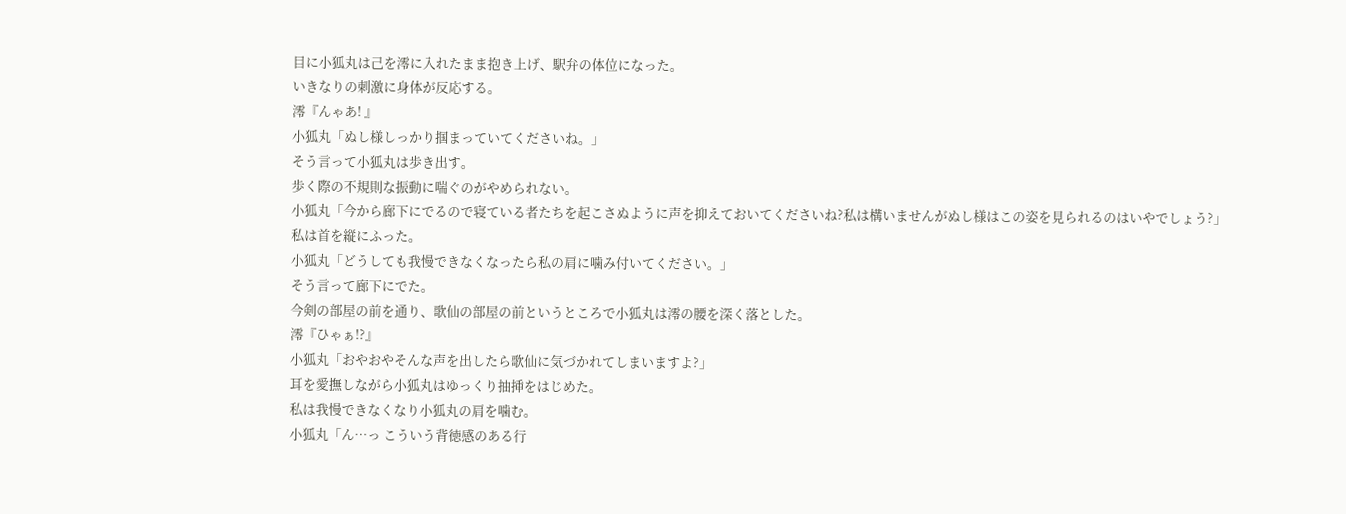目に小狐丸は己を澪に入れたまま抱き上げ、駅弁の体位になった。
いきなりの刺激に身体が反応する。
澪『んゃあ! 』
小狐丸「ぬし様しっかり掴まっていてくださいね。」
そう言って小狐丸は歩き出す。
歩く際の不規則な振動に喘ぐのがやめられない。
小狐丸「今から廊下にでるので寝ている者たちを起こさぬように声を抑えておいてくださいね?私は構いませんがぬし様はこの姿を見られるのはいやでしょう?」
私は首を縦にふった。
小狐丸「どうしても我慢できなくなったら私の肩に噛み付いてください。」
そう言って廊下にでた。
今剣の部屋の前を通り、歌仙の部屋の前というところで小狐丸は澪の腰を深く落とした。
澪『ひゃぁ!?』
小狐丸「おやおやそんな声を出したら歌仙に気づかれてしまいますよ?」
耳を愛撫しながら小狐丸はゆっくり抽挿をはじめた。
私は我慢できなくなり小狐丸の肩を噛む。
小狐丸「ん…っ こういう背徳感のある行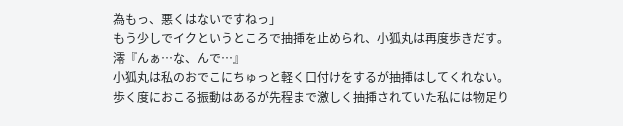為もっ、悪くはないですねっ」
もう少しでイクというところで抽挿を止められ、小狐丸は再度歩きだす。
澪『んぁ…な、んで…』
小狐丸は私のおでこにちゅっと軽く口付けをするが抽挿はしてくれない。
歩く度におこる振動はあるが先程まで激しく抽挿されていた私には物足り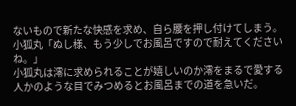ないもので新たな快感を求め、自ら腰を押し付けてしまう。
小狐丸「ぬし様、もう少しでお風呂ですので耐えてくださいね。」
小狐丸は澪に求められることが嬉しいのか澪をまるで愛する人かのような目でみつめるとお風呂までの道を急いだ。